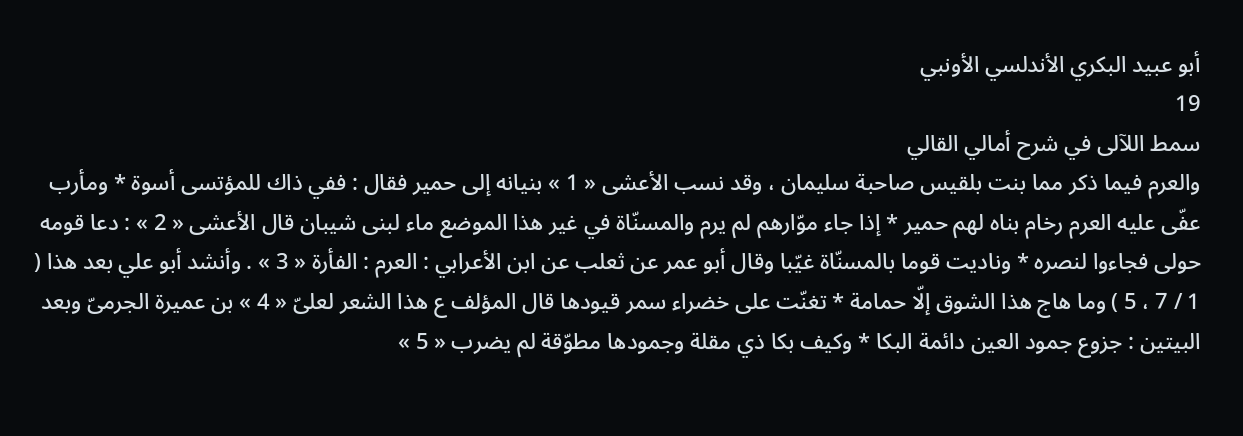أبو عبيد البكري الأندلسي الأونبي
19
سمط اللآلى في شرح أمالي القالي
والعرم فيما ذكر مما بنت بلقيس صاحبة سليمان ، وقد نسب الأعشى « 1 » بنيانه إلى حمير فقال : ففي ذاك للمؤتسى أسوة * ومأرب عفّى عليه العرم رخام بناه لهم حمير * إذا جاء موّارهم لم يرم والمسنّاة في غير هذا الموضع ماء لبنى شيبان قال الأعشى « 2 » : دعا قومه حولى فجاءوا لنصره * وناديت قوما بالمسنّاة غيّبا وقال أبو عمر عن ثعلب عن ابن الأعرابي : العرم : الفأرة « 3 » . وأنشد أبو علي بعد هذا ( 1 / 7 ، 5 ) وما هاج هذا الشوق إلّا حمامة * تغنّت على خضراء سمر قيودها قال المؤلف ع هذا الشعر لعلىّ « 4 » بن عميرة الجرمىّ وبعد البيتين : جزوع جمود العين دائمة البكا * وكيف بكا ذي مقلة وجمودها مطوّقة لم يضرب « 5 »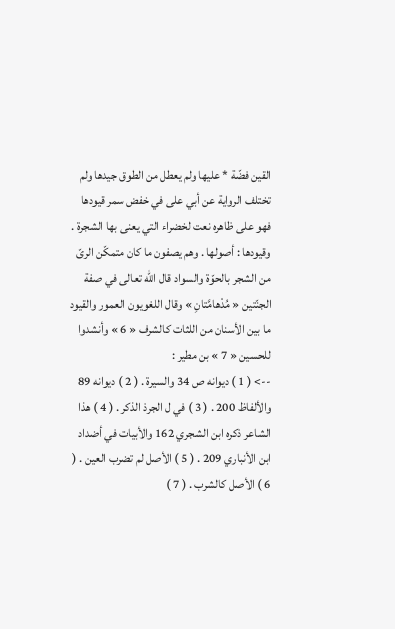القين فضّة * عليها ولم يعطل من الطوق جيدها ولم تختلف الرواية عن أبي على في خفض سمر قيودها فهو على ظاهره نعت لخضراء التي يعنى بها الشجرة . وقيودها : أصولها . وهم يصفون ما كان متمكّن الرىّ من الشجر بالحوّة والسواد قال اللّه تعالى في صفة الجنّتين « مُدْهامَّتانِ » وقال اللغويون العمور والقيود ما بين الأسنان من اللثات كالشرف « 6 » وأنشدوا للحسين « 7 » بن مطير :
--> ( 1 ) ديوانه ص 34 والسيرة . ( 2 ) ديوانه 89 والألفاظ 200 . ( 3 ) في ل الجرذ الذكر . ( 4 ) هذا الشاعر ذكره ابن الشجري 162 والأبيات في أضداد ابن الأنباري 209 . ( 5 ) الأصل لم تضرب العين . ( 6 ) الأصل كالشرب . ( 7 )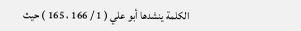الكلمة ينشدها أبو علي ( 1 / 166 ، 165 ) حيث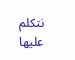نتكلم عليها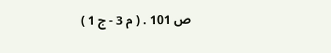ص 101 . ( م 3 - ج 1 )